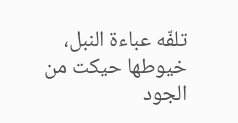تلفّه عباءة النبل، خيوطها حيكت من الجود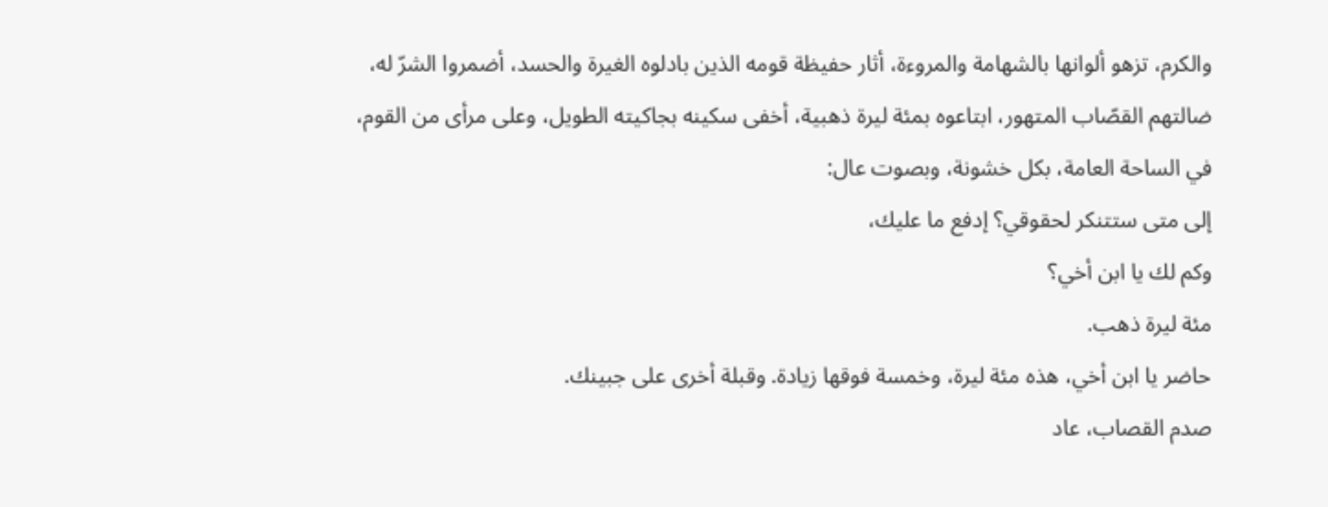والكرم، تزهو ألوانها بالشهامة والمروءة، أثار حفيظة قومه الذين بادلوه الغيرة والحسد، أضمروا الشرّ له، ضالتهم القصّاب المتهور، ابتاعوه بمئة ليرة ذهبية، أخفى سكينه بجاكيته الطويل، وعلى مرأى من القوم، في الساحة العامة، بكل خشونة، وبصوت عال:
إلى متى ستتنكر لحقوقي؟ إدفع ما عليك،
وكم لك يا ابن أخي؟
مئة ليرة ذهب.
حاضر يا ابن أخي، هذه مئة ليرة، وخمسة فوقها زيادة. وقبلة أخرى على جبينك.
صدم القصاب، عاد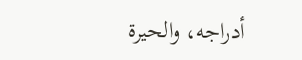أدراجه، والحيرة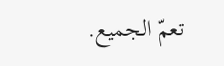تعمّ الجميع.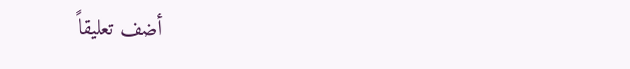أضف تعليقاً